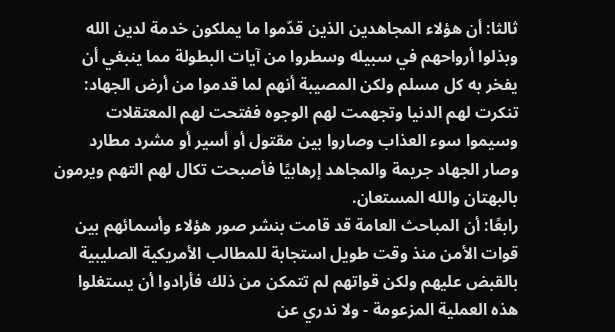ثالثا: أن هؤلاء المجاهدين الذين قدّموا ما يملكون خدمة لدين الله وبذلوا أرواحهم في سبيله وسطروا من آيات البطولة مما ينبغي أن يفخر به كل مسلم ولكن المصيبة أنهم لما قدموا من أرض الجهاد: تنكرت لهم الدنيا وتجهمت لهم الوجوه ففتحت لهم المعتقلات وسيموا سوء العذاب وصاروا بين مقتول أو أسير أو مشرد مطارد وصار الجهاد جريمة والمجاهد إرهابيًا فأصبحت تكال لهم التهم ويرمون بالبهتان والله المستعان.
رابعًا: أن المباحث العامة قد قامت بنشر صور هؤلاء وأسمائهم بين قوات الأمن منذ وقت طويل استجابة للمطالب الأمريكية الصليبية بالقبض عليهم ولكن قواتهم لم تتمكن من ذلك فأرادوا أن يستغلوا هذه العملية المزعومة - ولا ندري عن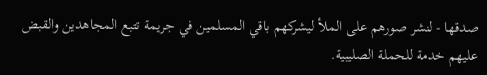صدقها - لنشر صورهم على الملأ ليشركهم باقي المسلمين في جريمة تتبع المجاهدين والقبض عليهم خدمة للحملة الصليبية.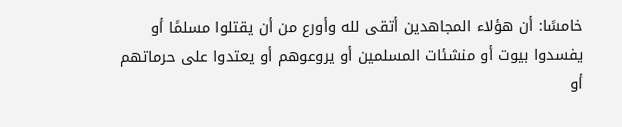خامسًا: أن هؤلاء المجاهدين أتقى لله وأورع من أن يقتلوا مسلمًا أو يفسدوا بيوت أو منشئات المسلمين أو يروعوهم أو يعتدوا على حرماتهم أو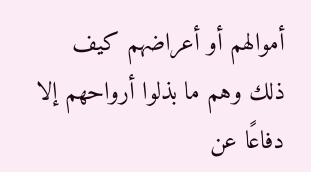أموالهم أو أعراضهم كيف ذلك وهم ما بذلوا أرواحهم إلا دفاعًا عن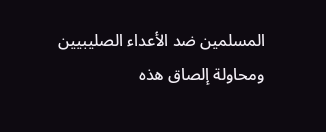المسلمين ضد الأعداء الصليبيين ومحاولة إلصاق هذه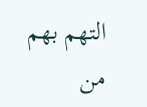التهم بهم من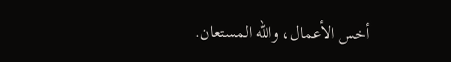أخس الأعمال، والله المستعان.